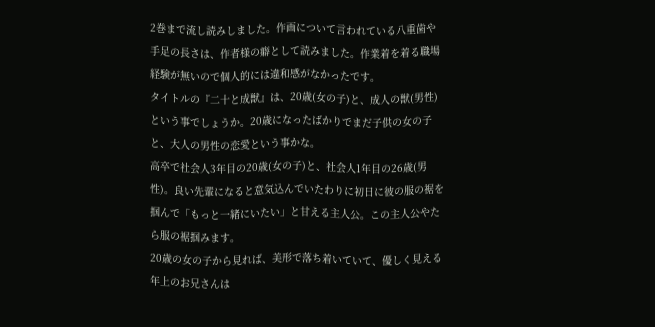2巻まで流し読みしました。作画について言われている八重歯や手足の長さは、作者様の癖として読みました。作業着を着る職場経験が無いので個人的には違和感がなかったです。
タイトルの『二十と成獣』は、20歳(女の子)と、成人の獣(男性)という事でしょうか。20歳になったばかりでまだ子供の女の子と、大人の男性の恋愛という事かな。
高卒で社会人3年目の20歳(女の子)と、社会人1年目の26歳(男性)。良い先輩になると意気込んでいたわりに初日に彼の服の裾を掴んで「もっと一緒にいたい」と甘える主人公。この主人公やたら服の裾掴みます。
20歳の女の子から見れば、美形で落ち着いていて、優しく見える年上のお兄さんは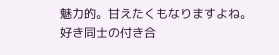魅力的。甘えたくもなりますよね。好き同士の付き合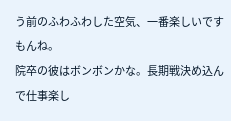う前のふわふわした空気、一番楽しいですもんね。
院卒の彼はボンボンかな。長期戦決め込んで仕事楽し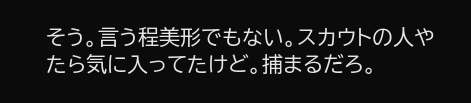そう。言う程美形でもない。スカウトの人やたら気に入ってたけど。捕まるだろ。